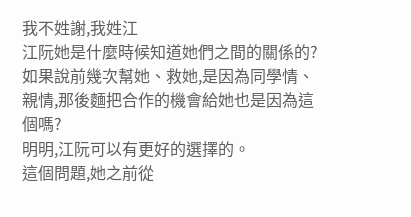我不姓謝,我姓江
江阮她是什麼時候知道她們之間的關係的?
如果說前幾次幫她、救她,是因為同學情、親情,那後麵把合作的機會給她也是因為這個嗎?
明明,江阮可以有更好的選擇的。
這個問題,她之前從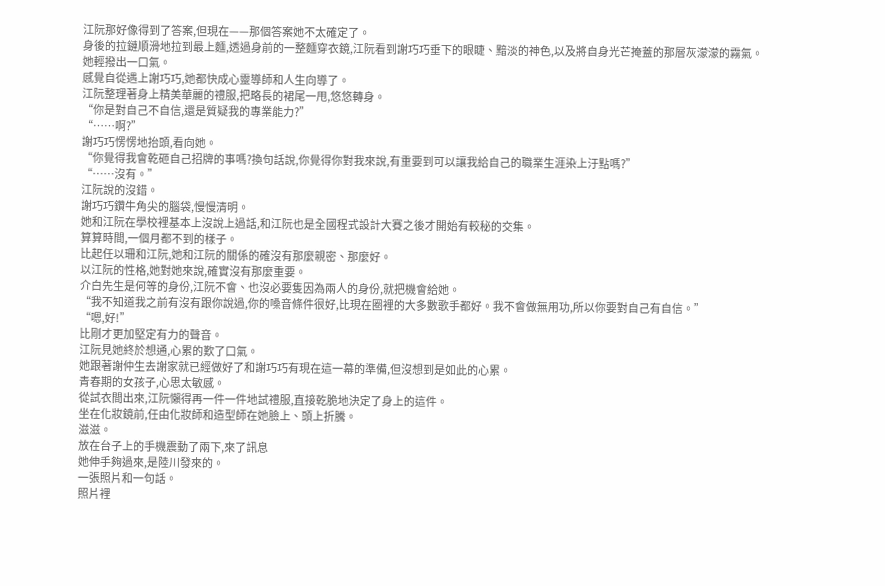江阮那好像得到了答案,但現在——那個答案她不太確定了。
身後的拉鏈順滑地拉到最上麵,透過身前的一整麵穿衣鏡,江阮看到謝巧巧垂下的眼睫、黯淡的神色,以及將自身光芒掩蓋的那層灰濛濛的霧氣。
她輕撥出一口氣。
感覺自從遇上謝巧巧,她都快成心靈導師和人生向導了。
江阮整理著身上精美華麗的禮服,把略長的裙尾一甩,悠悠轉身。
“你是對自己不自信,還是質疑我的專業能力?”
“……啊?”
謝巧巧愣愣地抬頭,看向她。
“你覺得我會乾砸自己招牌的事嗎?換句話說,你覺得你對我來說,有重要到可以讓我給自己的職業生涯染上汙點嗎?”
“……沒有。”
江阮說的沒錯。
謝巧巧鑽牛角尖的腦袋,慢慢清明。
她和江阮在學校裡基本上沒說上過話,和江阮也是全國程式設計大賽之後才開始有較秘的交集。
算算時間,一個月都不到的樣子。
比起任以珊和江阮,她和江阮的關係的確沒有那麼親密、那麼好。
以江阮的性格,她對她來說,確實沒有那麼重要。
介白先生是何等的身份,江阮不會、也沒必要隻因為兩人的身份,就把機會給她。
“我不知道我之前有沒有跟你說過,你的嗓音條件很好,比現在圈裡的大多數歌手都好。我不會做無用功,所以你要對自己有自信。”
“嗯,好!”
比剛才更加堅定有力的聲音。
江阮見她終於想通,心累的歎了口氣。
她跟著謝仲生去謝家就已經做好了和謝巧巧有現在這一幕的準備,但沒想到是如此的心累。
青春期的女孩子,心思太敏感。
從試衣間出來,江阮懶得再一件一件地試禮服,直接乾脆地決定了身上的這件。
坐在化妝鏡前,任由化妝師和造型師在她臉上、頭上折騰。
滋滋。
放在台子上的手機震動了兩下,來了訊息
她伸手夠過來,是陸川發來的。
一張照片和一句話。
照片裡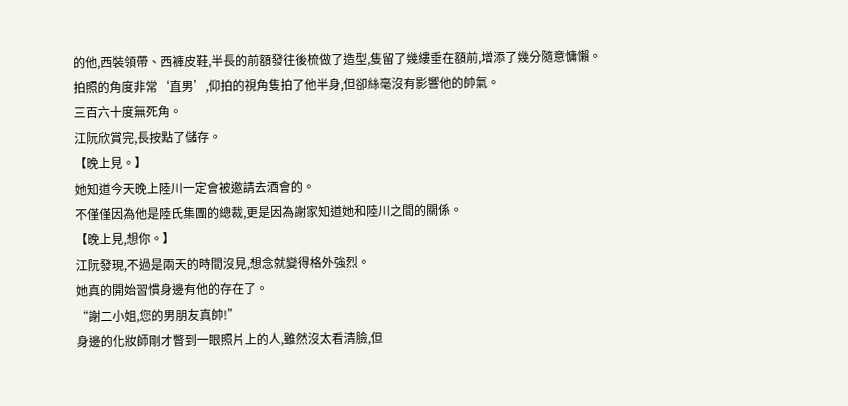的他,西裝領帶、西褲皮鞋,半長的前額發往後梳做了造型,隻留了幾縷垂在額前,增添了幾分隨意慵懶。
拍照的角度非常‘直男’,仰拍的視角隻拍了他半身,但卻絲毫沒有影響他的帥氣。
三百六十度無死角。
江阮欣賞完,長按點了儲存。
【晚上見。】
她知道今天晚上陸川一定會被邀請去酒會的。
不僅僅因為他是陸氏集團的總裁,更是因為謝家知道她和陸川之間的關係。
【晚上見,想你。】
江阮發現,不過是兩天的時間沒見,想念就變得格外強烈。
她真的開始習慣身邊有他的存在了。
“謝二小姐,您的男朋友真帥!”
身邊的化妝師剛才瞥到一眼照片上的人,雖然沒太看清臉,但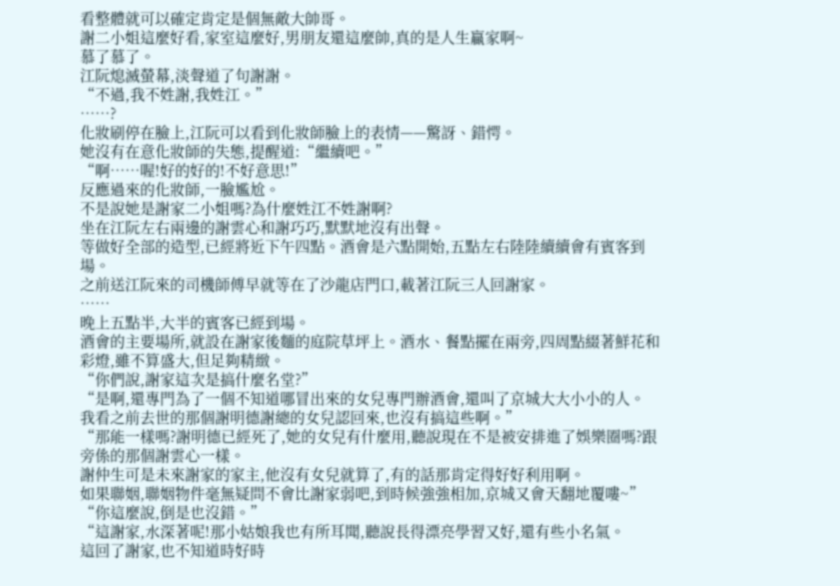看整體就可以確定肯定是個無敵大帥哥。
謝二小姐這麼好看,家室這麼好,男朋友還這麼帥,真的是人生贏家啊~
慕了慕了。
江阮熄滅螢幕,淡聲道了句謝謝。
“不過,我不姓謝,我姓江。”
……?
化妝刷停在臉上,江阮可以看到化妝師臉上的表情——驚訝、錯愕。
她沒有在意化妝師的失態,提醒道:“繼續吧。”
“啊……喔!好的好的!不好意思!”
反應過來的化妝師,一臉尷尬。
不是說她是謝家二小姐嗎?為什麼姓江不姓謝啊?
坐在江阮左右兩邊的謝雲心和謝巧巧,默默地沒有出聲。
等做好全部的造型,已經將近下午四點。酒會是六點開始,五點左右陸陸續續會有賓客到場。
之前送江阮來的司機師傅早就等在了沙龍店門口,載著江阮三人回謝家。
……
晚上五點半,大半的賓客已經到場。
酒會的主要場所,就設在謝家後麵的庭院草坪上。酒水、餐點擺在兩旁,四周點綴著鮮花和彩燈,雖不算盛大,但足夠精緻。
“你們說,謝家這次是搞什麼名堂?”
“是啊,還專門為了一個不知道哪冒出來的女兒專門辦酒會,還叫了京城大大小小的人。
我看之前去世的那個謝明德謝總的女兒認回來,也沒有搞這些啊。”
“那能一樣嗎?謝明德已經死了,她的女兒有什麼用,聽說現在不是被安排進了娛樂圈嗎?跟旁係的那個謝雲心一樣。
謝仲生可是未來謝家的家主,他沒有女兒就算了,有的話那肯定得好好利用啊。
如果聯姻,聯姻物件毫無疑問不會比謝家弱吧,到時候強強相加,京城又會天翻地覆嘍~”
“你這麼說,倒是也沒錯。”
“這謝家,水深著呢!那小姑娘我也有所耳聞,聽說長得漂亮學習又好,還有些小名氣。
這回了謝家,也不知道時好時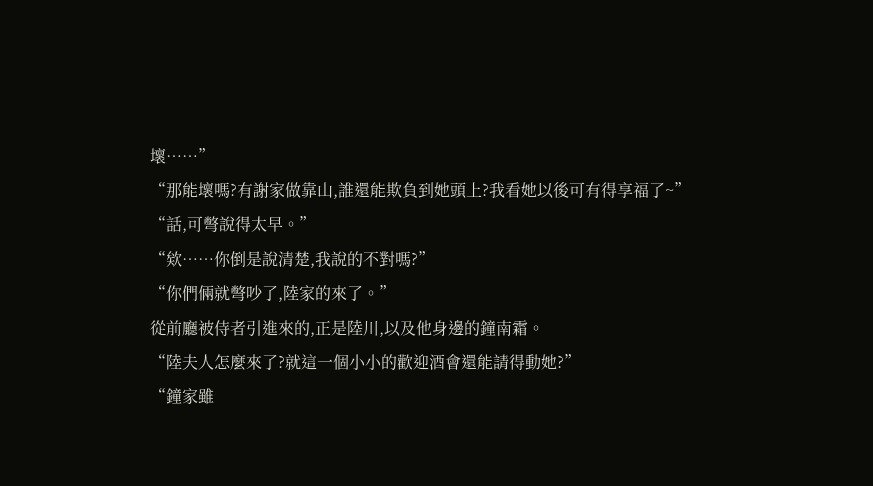壞……”
“那能壞嗎?有謝家做靠山,誰還能欺負到她頭上?我看她以後可有得享福了~”
“話,可彆說得太早。”
“欸……你倒是說清楚,我說的不對嗎?”
“你們倆就彆吵了,陸家的來了。”
從前廳被侍者引進來的,正是陸川,以及他身邊的鐘南霜。
“陸夫人怎麼來了?就這一個小小的歡迎酒會還能請得動她?”
“鐘家雖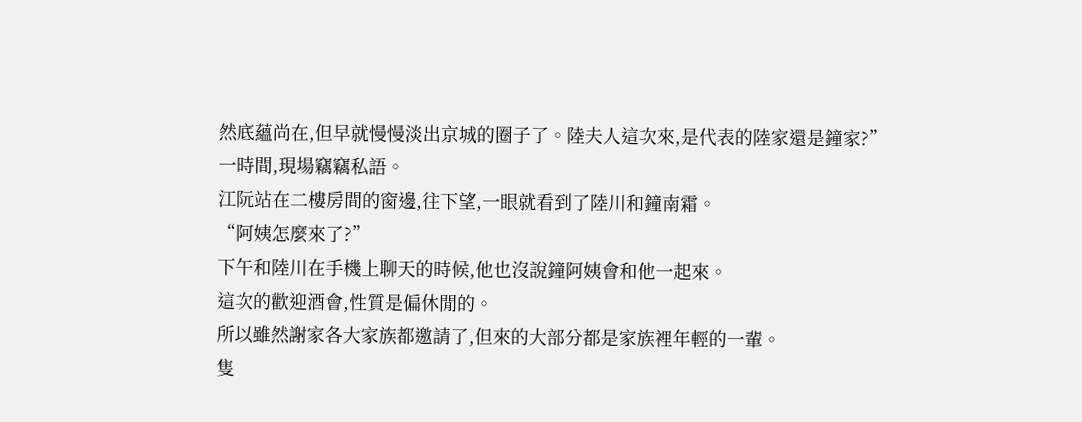然底蘊尚在,但早就慢慢淡出京城的圈子了。陸夫人這次來,是代表的陸家還是鐘家?”
一時間,現場竊竊私語。
江阮站在二樓房間的窗邊,往下望,一眼就看到了陸川和鐘南霜。
“阿姨怎麼來了?”
下午和陸川在手機上聊天的時候,他也沒說鐘阿姨會和他一起來。
這次的歡迎酒會,性質是偏休閒的。
所以雖然謝家各大家族都邀請了,但來的大部分都是家族裡年輕的一輩。
隻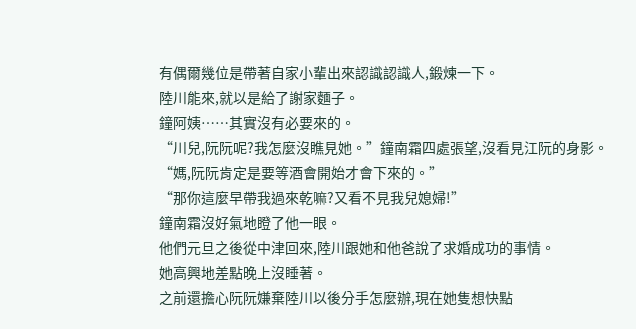有偶爾幾位是帶著自家小輩出來認識認識人,鍛煉一下。
陸川能來,就以是給了謝家麵子。
鐘阿姨……其實沒有必要來的。
“川兒,阮阮呢?我怎麼沒瞧見她。”鐘南霜四處張望,沒看見江阮的身影。
“媽,阮阮肯定是要等酒會開始才會下來的。”
“那你這麼早帶我過來乾嘛?又看不見我兒媳婦!”
鐘南霜沒好氣地瞪了他一眼。
他們元旦之後從中津回來,陸川跟她和他爸說了求婚成功的事情。
她高興地差點晚上沒睡著。
之前還擔心阮阮嫌棄陸川以後分手怎麼辦,現在她隻想快點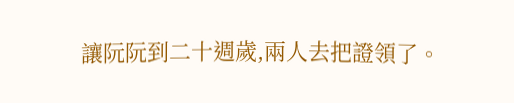讓阮阮到二十週歲,兩人去把證領了。